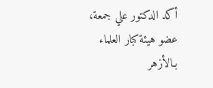أكد الدكتور علي جمعة، عضو هيئة كبار العلماء بـالأزهر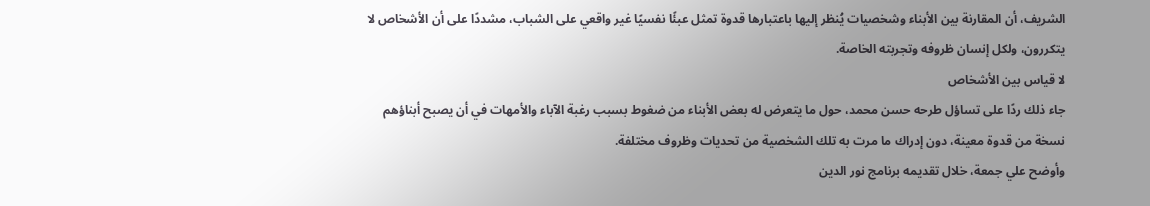الشريف، أن المقارنة بين الأبناء وشخصيات يُنظر إليها باعتبارها قدوة تمثل عبئًا نفسيًا غير واقعي على الشباب، مشددًا على أن الأشخاص لا يتكررون، ولكل إنسان ظروفه وتجربته الخاصة.
لا قياس بين الأشخاص
جاء ذلك ردًا على تساؤل طرحه حسن محمد، حول ما يتعرض له بعض الأبناء من ضغوط بسبب رغبة الآباء والأمهات في أن يصبح أبناؤهم نسخة من قدوة معينة، دون إدراك ما مرت به تلك الشخصية من تحديات وظروف مختلفة.
وأوضح علي جمعة، خلال تقديمه برنامج نور الدين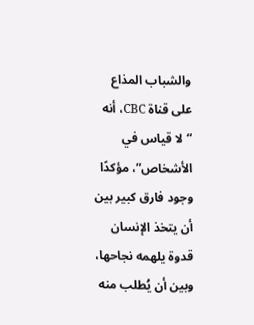والشباب المذاع على قناة CBC، أنه “لا قياس في الأشخاص”، مؤكدًا وجود فارق كبير بين أن يتخذ الإنسان قدوة يلهمه نجاحها، وبين أن يُطلب منه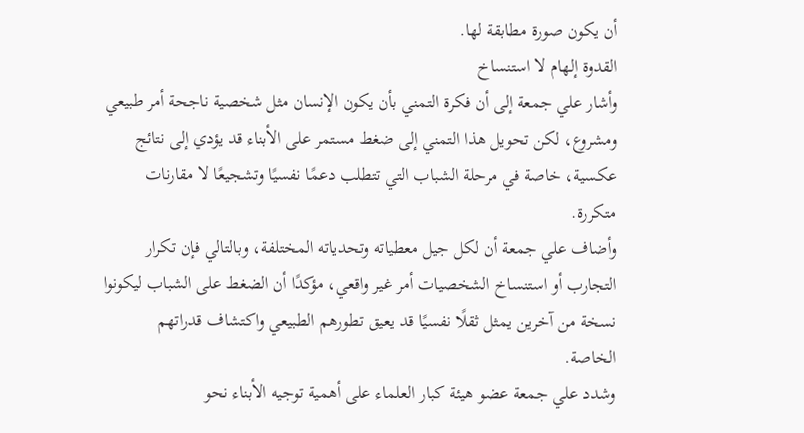أن يكون صورة مطابقة لها.
القدوة إلهام لا استنساخ
وأشار علي جمعة إلى أن فكرة التمني بأن يكون الإنسان مثل شخصية ناجحة أمر طبيعي ومشروع، لكن تحويل هذا التمني إلى ضغط مستمر على الأبناء قد يؤدي إلى نتائج عكسية، خاصة في مرحلة الشباب التي تتطلب دعمًا نفسيًا وتشجيعًا لا مقارنات متكررة.
وأضاف علي جمعة أن لكل جيل معطياته وتحدياته المختلفة، وبالتالي فإن تكرار التجارب أو استنساخ الشخصيات أمر غير واقعي، مؤكدًا أن الضغط على الشباب ليكونوا نسخة من آخرين يمثل ثقلًا نفسيًا قد يعيق تطورهم الطبيعي واكتشاف قدراتهم الخاصة.
وشدد علي جمعة عضو هيئة كبار العلماء على أهمية توجيه الأبناء نحو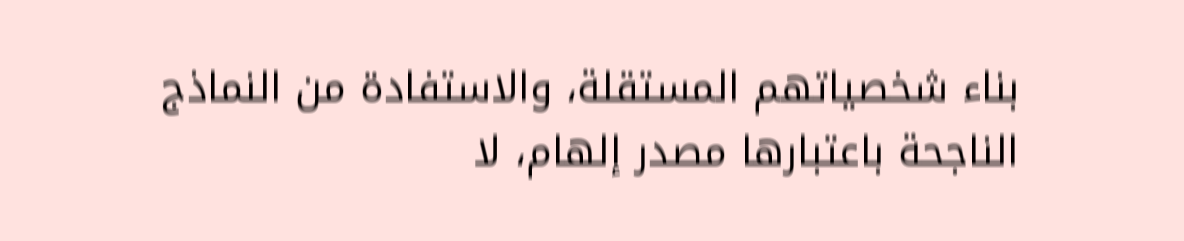بناء شخصياتهم المستقلة، والاستفادة من النماذج الناجحة باعتبارها مصدر إلهام، لا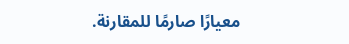معيارًا صارمًا للمقارنة.